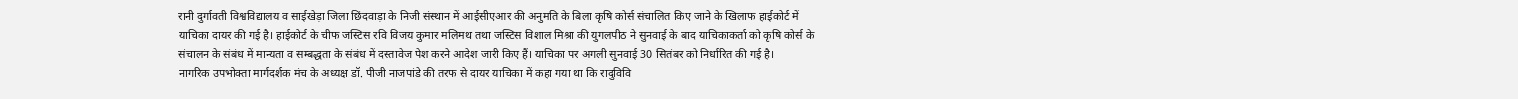रानी दुर्गावती विश्वविद्यालय व साईखेड़ा जिला छिंदवाड़ा के निजी संस्थान में आईसीएआर की अनुमति के बिला कृषि कोर्स संचालित किए जाने के खिलाफ हाईकोर्ट में याचिका दायर की गई है। हाईकोर्ट के चीफ जस्टिस रवि विजय कुमार मलिमथ तथा जस्टिस विशाल मिश्रा की युगलपीठ ने सुनवाई के बाद याचिकाकर्ता को कृषि कोर्स के संचालन के संबंध में मान्यता व सम्बद्धता के संबंध में दस्तावेज पेश करने आदेश जारी किए हैं। याचिका पर अगली सुनवाई 30 सितंबर को निर्धारित की गई है।
नागरिक उपभोक्ता मार्गदर्शक मंच के अध्यक्ष डॉ. पीजी नाजपांडे की तरफ से दायर याचिका में कहा गया था कि रादुविवि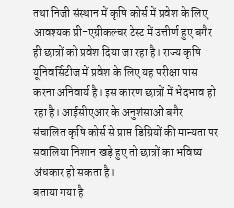तथा निजी संस्थान में कृषि कोर्स में प्रवेश के लिए आवश्यक प्री-एग्रीकल्चर टेस्ट में उत्तीर्ण हुए बगैर ही छात्रों को प्रवेश दिया जा रहा है। राज्य कृषि यूनिवर्सिटीज में प्रवेश के लिए यह परीक्षा पास करना अनिवार्य है। इस कारण छात्रों में भेदभाव हो रहा है। आईसीएआर के अनुशंसाओं बगैर संचालित कृषि कोर्स से प्राप्त डिग्रियों की मान्यता पर सवालिया निशान खड़े हुए तो छात्रों का भविष्य अंधकार हो सकता है।
बताया गया है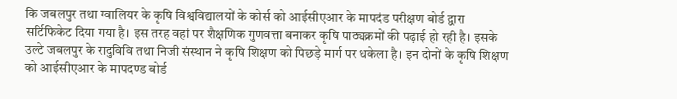कि जबलपुर तथा ग्वालियर के कृषि विश्वविद्यालयों के कोर्स को आईसीएआर के मापदंड परीक्षण बोर्ड द्वारा सर्टिफिकेट दिया गया है। इस तरह वहां पर शैक्षणिक गुणवत्ता बनाकर कृषि पाठ्यक्रमों की पढ़ाई हो रही है। इसके उल्टे जबलपुर के रादुविवि तथा निजी संस्थान ने कृषि शिक्षण को पिछड़े मार्ग पर धकेला है। इन दोनों के कृषि शिक्षण को आईसीएआर के मापदण्ड बोर्ड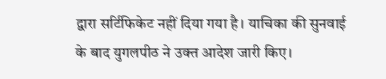द्वारा सर्टिफिकेट नहीं दिया गया है। याचिका की सुनवाई के बाद युगलपीठ ने उक्त आदेश जारी किए।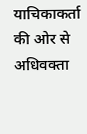याचिकाकर्ता की ओर से अधिवक्ता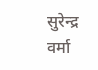सुरेन्द्र वर्मा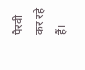पैरवी कर रहे हैं।